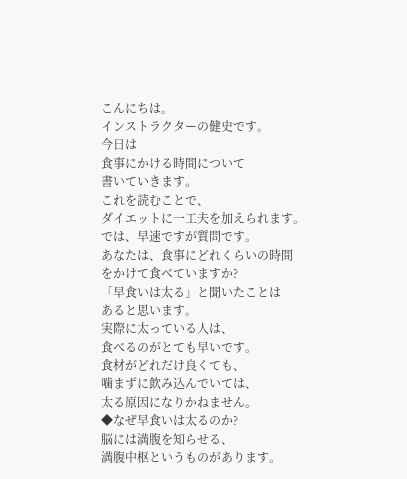こんにちは。
インストラクターの健史です。
今日は
食事にかける時間について
書いていきます。
これを読むことで、
ダイエットに一工夫を加えられます。
では、早速ですが質問です。
あなたは、食事にどれくらいの時間
をかけて食べていますか?
「早食いは太る」と聞いたことは
あると思います。
実際に太っている人は、
食べるのがとても早いです。
食材がどれだけ良くても、
噛まずに飲み込んでいては、
太る原因になりかねません。
◆なぜ早食いは太るのか?
脳には満腹を知らせる、
満腹中枢というものがあります。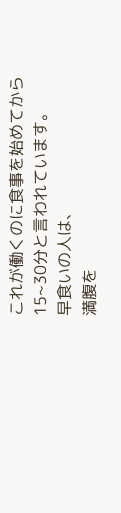これが働くのに食事を始めてから
15~30分と言われています。
早食いの人は、
満腹を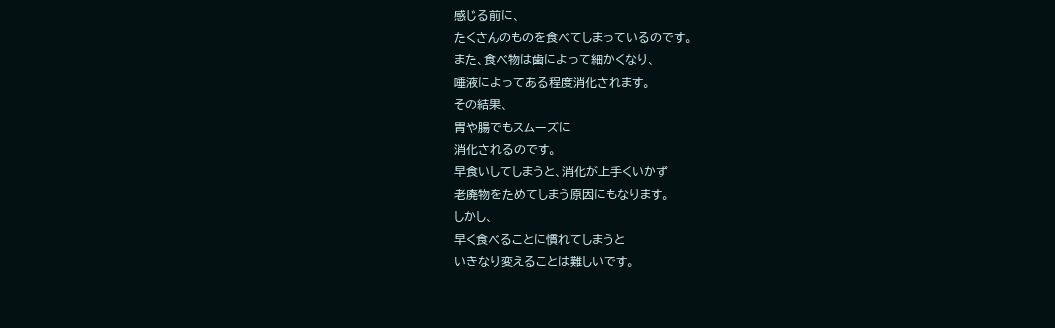感じる前に、
たくさんのものを食べてしまっているのです。
また、食べ物は歯によって細かくなり、
唾液によってある程度消化されます。
その結果、
胃や腸でもスムーズに
消化されるのです。
早食いしてしまうと、消化が上手くいかず
老廃物をためてしまう原因にもなります。
しかし、
早く食べることに慣れてしまうと
いきなり変えることは難しいです。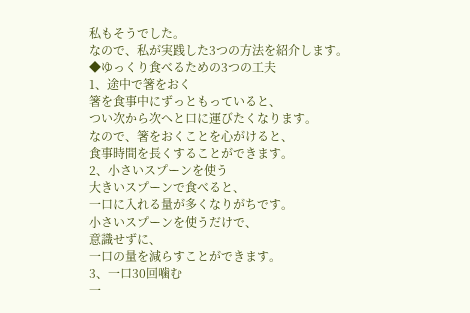私もそうでした。
なので、私が実践した3つの方法を紹介します。
◆ゆっくり食べるための3つの工夫
1、途中で箸をおく
箸を食事中にずっともっていると、
つい次から次へと口に運びたくなります。
なので、箸をおくことを心がけると、
食事時間を長くすることができます。
2、小さいスプーンを使う
大きいスプーンで食べると、
一口に入れる量が多くなりがちです。
小さいスプーンを使うだけで、
意識せずに、
一口の量を減らすことができます。
3、一口30回噛む
一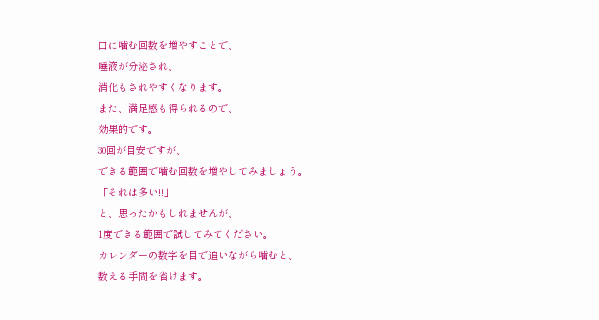口に噛む回数を増やすことで、
唾液が分泌され、
消化もされやすくなります。
また、満足感も得られるので、
効果的です。
30回が目安ですが、
できる範囲で噛む回数を増やしてみましょう。
「それは多い!!」
と、思ったかもしれませんが、
1度できる範囲で試してみてください。
カレンダーの数字を目で追いながら噛むと、
数える手間を省けます。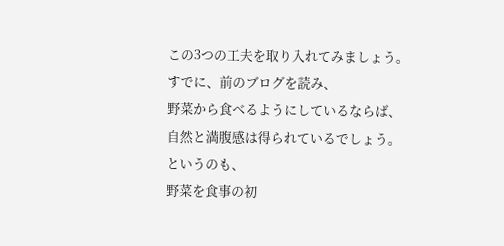この3つの工夫を取り入れてみましょう。
すでに、前のブログを読み、
野菜から食べるようにしているならば、
自然と満腹感は得られているでしょう。
というのも、
野菜を食事の初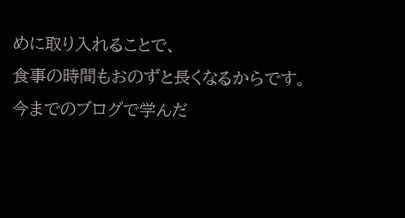めに取り入れることで、
食事の時間もおのずと長くなるからです。
今までのブログで学んだ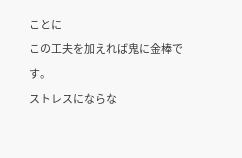ことに
この工夫を加えれば鬼に金棒です。
ストレスにならな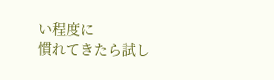い程度に
慣れてきたら試し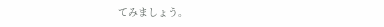てみましょう。